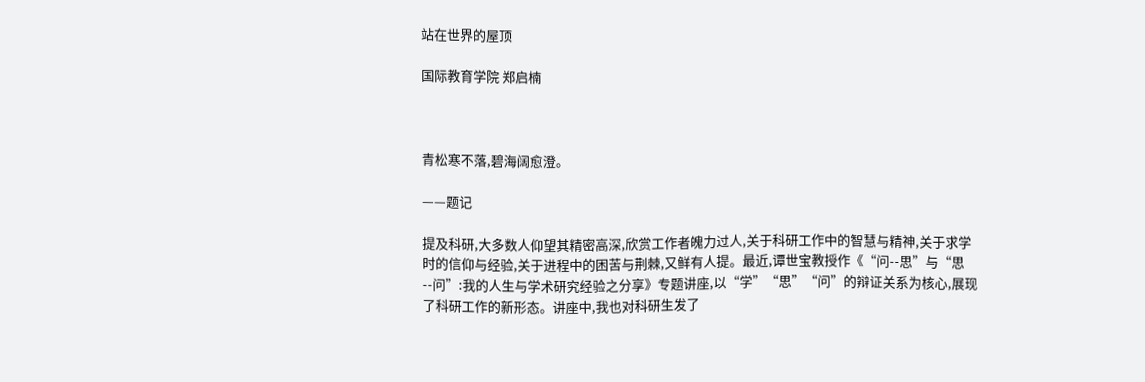站在世界的屋顶

国际教育学院 郑启楠



青松寒不落,碧海阔愈澄。

——题记

提及科研,大多数人仰望其精密高深,欣赏工作者魄力过人,关于科研工作中的智慧与精神,关于求学时的信仰与经验,关于进程中的困苦与荆棘,又鲜有人提。最近,谭世宝教授作《“问--思”与“思--问”:我的人生与学术研究经验之分享》专题讲座,以“学”“思”“问”的辩证关系为核心,展现了科研工作的新形态。讲座中,我也对科研生发了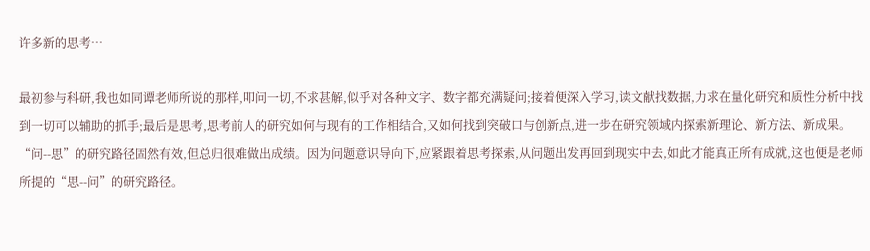许多新的思考…

最初参与科研,我也如同谭老师所说的那样,叩问一切,不求甚解,似乎对各种文字、数字都充满疑问;接着便深入学习,读文献找数据,力求在量化研究和质性分析中找到一切可以辅助的抓手;最后是思考,思考前人的研究如何与现有的工作相结合,又如何找到突破口与创新点,进一步在研究领域内探索新理论、新方法、新成果。“问--思”的研究路径固然有效,但总归很难做出成绩。因为问题意识导向下,应紧跟着思考探索,从问题出发再回到现实中去,如此才能真正所有成就,这也便是老师所提的“思--问”的研究路径。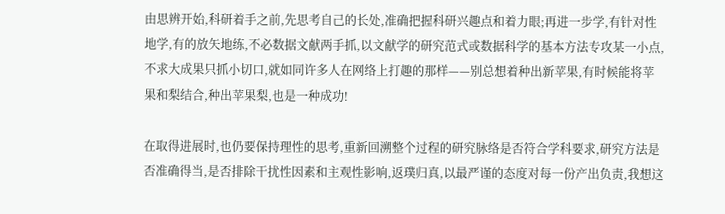由思辨开始,科研着手之前,先思考自己的长处,准确把握科研兴趣点和着力眼;再进一步学,有针对性地学,有的放矢地练,不必数据文献两手抓,以文献学的研究范式或数据科学的基本方法专攻某一小点,不求大成果只抓小切口,就如同许多人在网络上打趣的那样——别总想着种出新苹果,有时候能将苹果和梨结合,种出苹果梨,也是一种成功!

在取得进展时,也仍要保持理性的思考,重新回溯整个过程的研究脉络是否符合学科要求,研究方法是否准确得当,是否排除干扰性因素和主观性影响,返璞归真,以最严谨的态度对每一份产出负责,我想这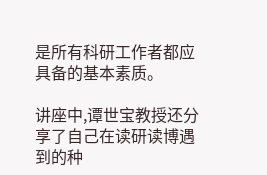是所有科研工作者都应具备的基本素质。

讲座中,谭世宝教授还分享了自己在读研读博遇到的种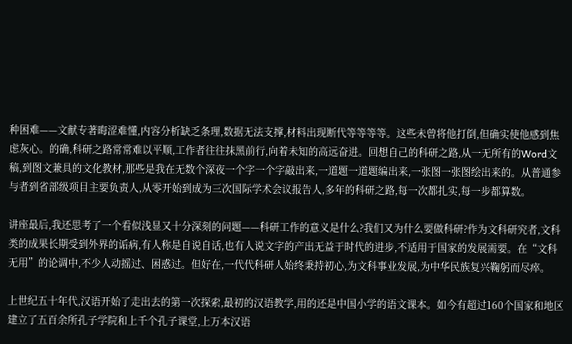种困难——文献专著晦涩难懂,内容分析缺乏条理,数据无法支撑,材料出现断代等等等等。这些未曾将他打倒,但确实使他感到焦虑灰心。的确,科研之路常常难以平顺,工作者往往抹黑前行,向着未知的高远奋进。回想自己的科研之路,从一无所有的Word文稿,到图文兼具的文化教材,那些是我在无数个深夜一个字一个字敲出来,一道题一道题编出来,一张图一张图绘出来的。从普通参与者到省部级项目主要负责人,从零开始到成为三次国际学术会议报告人,多年的科研之路,每一次都扎实,每一步都算数。

讲座最后,我还思考了一个看似浅显又十分深刻的问题——科研工作的意义是什么?我们又为什么要做科研?作为文科研究者,文科类的成果长期受到外界的诟病,有人称是自说自话,也有人说文字的产出无益于时代的进步,不适用于国家的发展需要。在“文科无用”的论调中,不少人动摇过、困惑过。但好在,一代代科研人始终秉持初心,为文科事业发展,为中华民族复兴鞠躬而尽瘁。

上世纪五十年代,汉语开始了走出去的第一次探索,最初的汉语教学,用的还是中国小学的语文课本。如今有超过160个国家和地区建立了五百余所孔子学院和上千个孔子课堂,上万本汉语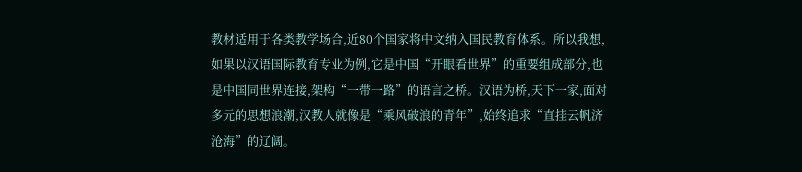教材适用于各类教学场合,近80个国家将中文纳入国民教育体系。所以我想,如果以汉语国际教育专业为例,它是中国“开眼看世界”的重要组成部分,也是中国同世界连接,架构“一带一路”的语言之桥。汉语为桥,天下一家,面对多元的思想浪潮,汉教人就像是“乘风破浪的青年”,始终追求“直挂云帆济沧海”的辽阔。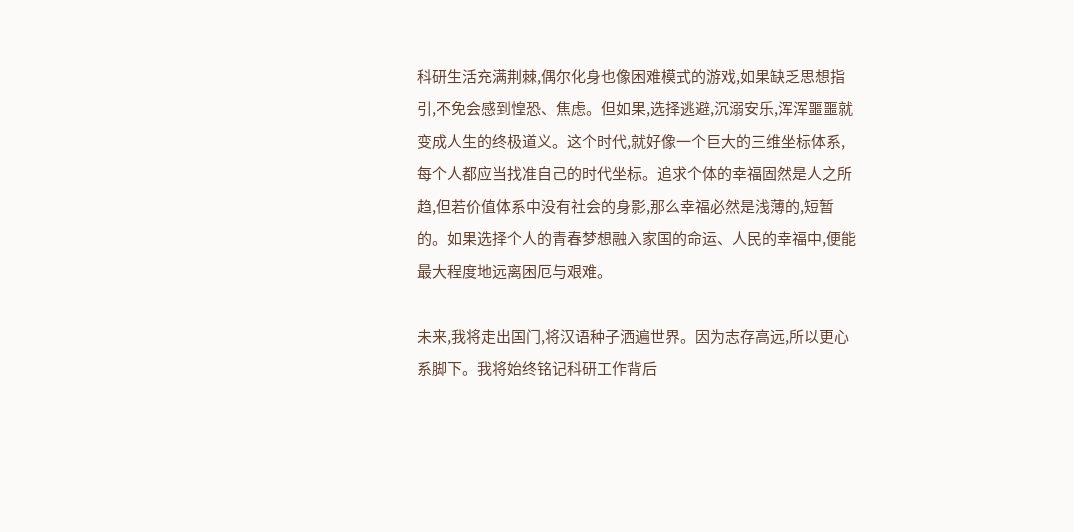科研生活充满荆棘,偶尔化身也像困难模式的游戏,如果缺乏思想指引,不免会感到惶恐、焦虑。但如果,选择逃避,沉溺安乐,浑浑噩噩就变成人生的终极道义。这个时代,就好像一个巨大的三维坐标体系,每个人都应当找准自己的时代坐标。追求个体的幸福固然是人之所趋,但若价值体系中没有社会的身影,那么幸福必然是浅薄的,短暂的。如果选择个人的青春梦想融入家国的命运、人民的幸福中,便能最大程度地远离困厄与艰难。

未来,我将走出国门,将汉语种子洒遍世界。因为志存高远,所以更心系脚下。我将始终铭记科研工作背后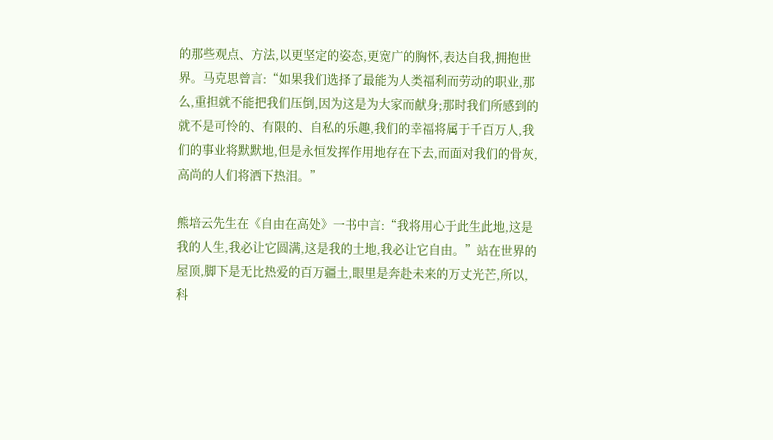的那些观点、方法,以更坚定的姿态,更宽广的胸怀,表达自我,拥抱世界。马克思曾言:“如果我们选择了最能为人类福利而劳动的职业,那么,重担就不能把我们压倒,因为这是为大家而献身;那时我们所感到的就不是可怜的、有限的、自私的乐趣,我们的幸福将属于千百万人,我们的事业将默默地,但是永恒发挥作用地存在下去,而面对我们的骨灰,高尚的人们将洒下热泪。”

熊培云先生在《自由在高处》一书中言:“我将用心于此生此地,这是我的人生,我必让它圆满,这是我的土地,我必让它自由。”站在世界的屋顶,脚下是无比热爱的百万疆土,眼里是奔赴未来的万丈光芒,所以,科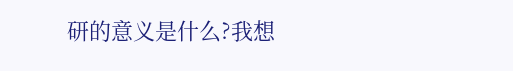研的意义是什么?我想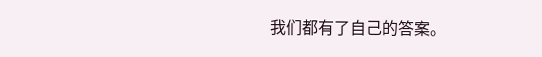我们都有了自己的答案。